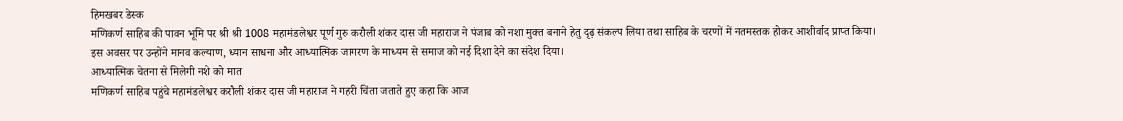हिमखबर डेस्क
मणिकर्ण साहिब की पावन भूमि पर श्री श्री 1008 महामंडलेश्वर पूर्ण गुरु करौली शंकर दास जी महाराज ने पंजाब को नशा मुक्त बनाने हेतु दृढ़ संकल्प लिया तथा साहिब के चरणों में नतमस्तक होकर आशीर्वाद प्राप्त किया।
इस अवसर पर उन्होंने मानव कल्याण, ध्यान साधना और आध्यात्मिक जागरण के माध्यम से समाज को नई दिशा देने का संदेश दिया।
आध्यात्मिक चेतना से मिलेगी नशे को मात
मणिकर्ण साहिब पहुंचे महामंडलेश्वर करौली शंकर दास जी महाराज ने गहरी चिंता जताते हुए कहा कि आज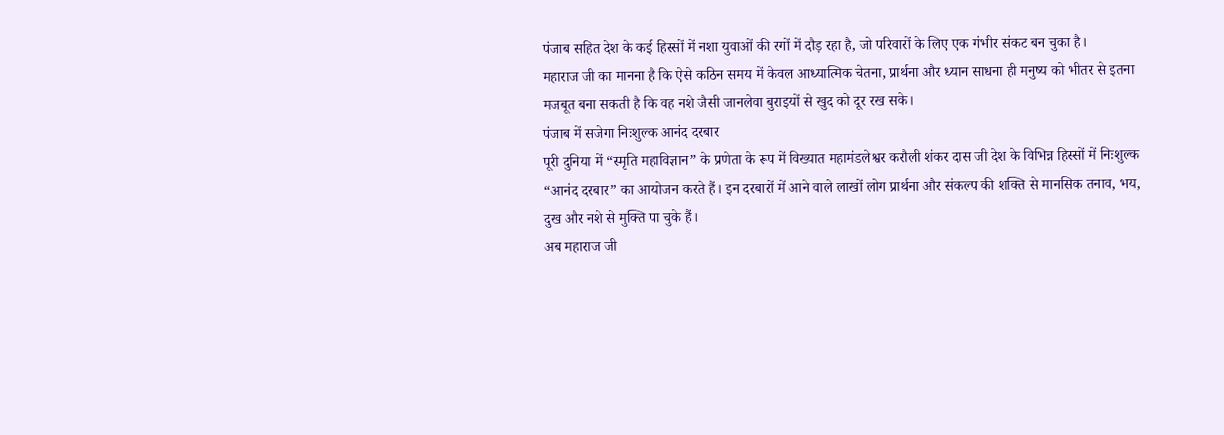पंजाब सहित देश के कई हिस्सों में नशा युवाओं की रगों में दौड़ रहा है, जो परिवारों के लिए एक गंभीर संकट बन चुका है।
महाराज जी का मानना है कि ऐसे कठिन समय में केवल आध्यात्मिक चेतना, प्रार्थना और ध्यान साधना ही मनुष्य को भीतर से इतना मजबूत बना सकती है कि वह नशे जैसी जानलेवा बुराइयों से खुद को दूर रख सके।
पंजाब में सजेगा निःशुल्क आनंद दरबार
पूरी दुनिया में “स्मृति महाविज्ञान” के प्रणेता के रूप में विख्यात महामंडलेश्वर करौली शंकर दास जी देश के विभिन्न हिस्सों में निःशुल्क “आनंद दरबार” का आयोजन करते हैं। इन दरबारों में आने वाले लाखों लोग प्रार्थना और संकल्प की शक्ति से मानसिक तनाव, भय, दुख और नशे से मुक्ति पा चुके हैं।
अब महाराज जी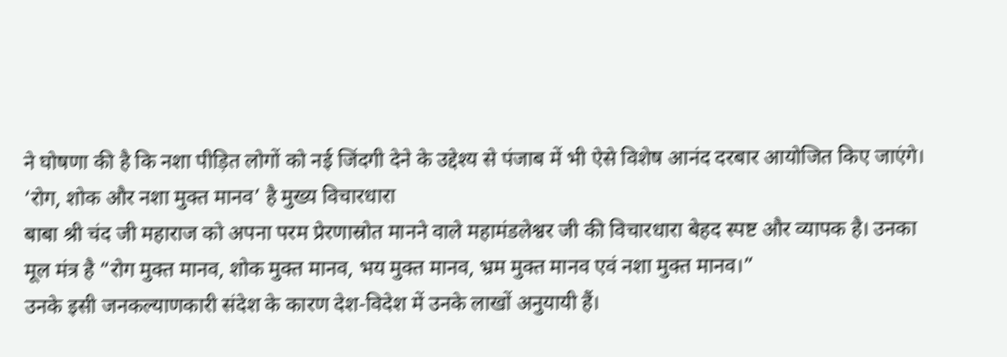ने घोषणा की है कि नशा पीड़ित लोगों को नई जिंदगी देने के उद्देश्य से पंजाब में भी ऐसे विशेष आनंद दरबार आयोजित किए जाएंगे।
‘रोग, शोक और नशा मुक्त मानव’ है मुख्य विचारधारा
बाबा श्री चंद जी महाराज को अपना परम प्रेरणास्रोत मानने वाले महामंडलेश्वर जी की विचारधारा बेहद स्पष्ट और व्यापक है। उनका मूल मंत्र है “रोग मुक्त मानव, शोक मुक्त मानव, भय मुक्त मानव, भ्रम मुक्त मानव एवं नशा मुक्त मानव।”
उनके इसी जनकल्याणकारी संदेश के कारण देश-विदेश में उनके लाखों अनुयायी हैं।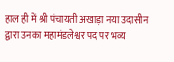हाल ही में श्री पंचायती अखाड़ा नया उदासीन द्वारा उनका महामंडलेश्वर पद पर भव्य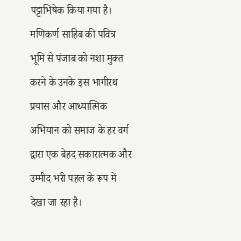पट्टाभिषेक किया गया है।
मणिकर्ण साहिब की पवित्र भूमि से पंजाब को नशा मुक्त करने के उनके इस भागीरथ प्रयास और आध्यात्मिक अभियान को समाज के हर वर्ग द्वारा एक बेहद सकारात्मक और उम्मीद भरी पहल के रूप में देखा जा रहा है।